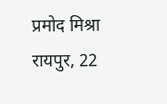प्रमोद मिश्रा
रायपुर, 22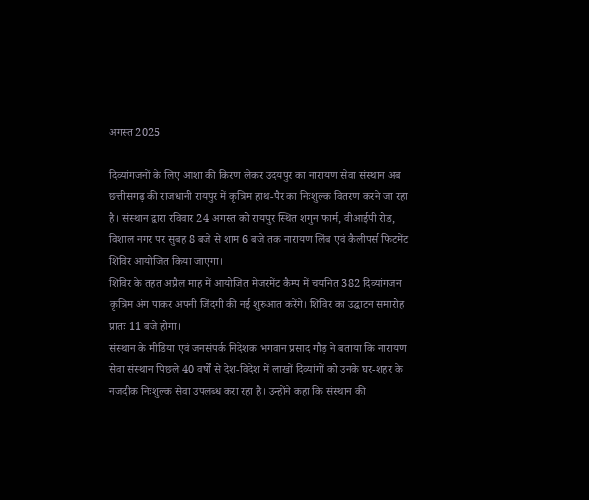अगस्त 2025

दिव्यांगजनों के लिए आशा की किरण लेकर उदयपुर का नारायण सेवा संस्थान अब छत्तीसगढ़ की राजधानी रायपुर में कृत्रिम हाथ-पैर का निःशुल्क वितरण करने जा रहा है। संस्थान द्वारा रविवार 24 अगस्त को रायपुर स्थित शगुन फार्म, वीआईपी रोड, विशाल नगर पर सुबह 8 बजे से शाम 6 बजे तक नारायण लिंब एवं कैलीपर्स फिटमेंट शिविर आयोजित किया जाएगा।
शिविर के तहत अप्रैल माह में आयोजित मेजरमेंट कैम्प में चयनित 382 दिव्यांगजन कृत्रिम अंग पाकर अपनी जिंदगी की नई शुरुआत करेंगे। शिविर का उद्घाटन समारोह प्रातः 11 बजे होगा।
संस्थान के मीडिया एवं जनसंपर्क निदेशक भगवान प्रसाद गौड़ ने बताया कि नारायण सेवा संस्थान पिछले 40 वर्षों से देश-विदेश में लाखों दिव्यांगों को उनके घर-शहर के नजदीक निःशुल्क सेवा उपलब्ध करा रहा है। उन्होंने कहा कि संस्थान की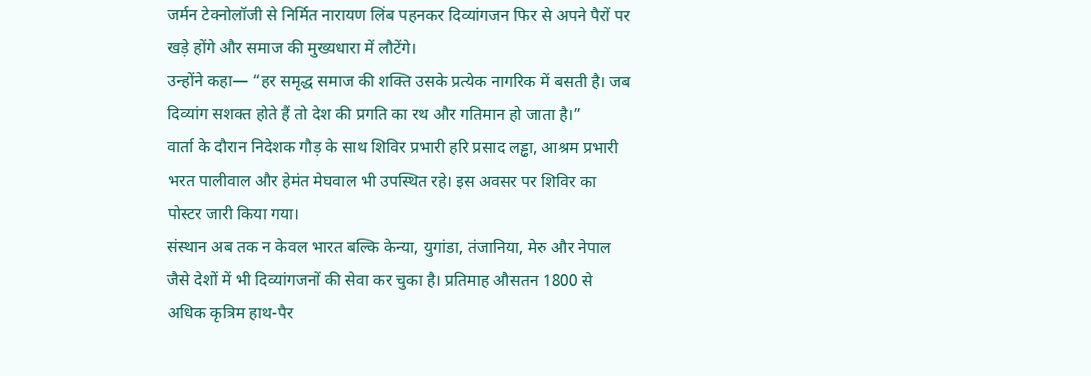जर्मन टेक्नोलॉजी से निर्मित नारायण लिंब पहनकर दिव्यांगजन फिर से अपने पैरों पर खड़े होंगे और समाज की मुख्यधारा में लौटेंगे।
उन्होंने कहा— “हर समृद्ध समाज की शक्ति उसके प्रत्येक नागरिक में बसती है। जब दिव्यांग सशक्त होते हैं तो देश की प्रगति का रथ और गतिमान हो जाता है।”
वार्ता के दौरान निदेशक गौड़ के साथ शिविर प्रभारी हरि प्रसाद लड्ढा, आश्रम प्रभारी भरत पालीवाल और हेमंत मेघवाल भी उपस्थित रहे। इस अवसर पर शिविर का पोस्टर जारी किया गया।
संस्थान अब तक न केवल भारत बल्कि केन्या, युगांडा, तंजानिया, मेरु और नेपाल जैसे देशों में भी दिव्यांगजनों की सेवा कर चुका है। प्रतिमाह औसतन 1800 से अधिक कृत्रिम हाथ-पैर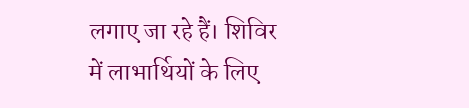लगाए जा रहे हैं। शिविर में लाभार्थियों के लिए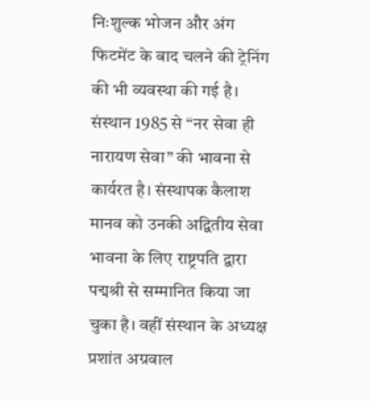निःशुल्क भोजन और अंग फिटमेंट के बाद चलने की ट्रेनिंग की भी व्यवस्था की गई है।
संस्थान 1985 से “नर सेवा ही नारायण सेवा” की भावना से कार्यरत है। संस्थापक कैलाश मानव को उनकी अद्वितीय सेवा भावना के लिए राष्ट्रपति द्वारा पद्मश्री से सम्मानित किया जा चुका है। वहीं संस्थान के अध्यक्ष प्रशांत अग्रवाल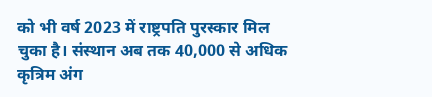को भी वर्ष 2023 में राष्ट्रपति पुरस्कार मिल चुका है। संस्थान अब तक 40,000 से अधिक कृत्रिम अंग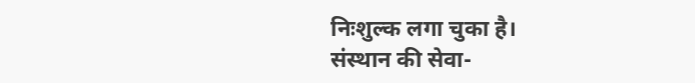निःशुल्क लगा चुका है।
संस्थान की सेवा-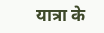यात्रा के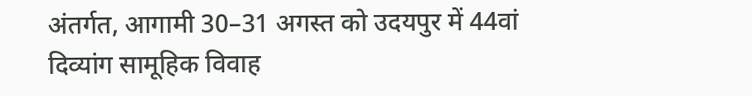अंतर्गत, आगामी 30–31 अगस्त को उदयपुर में 44वां दिव्यांग सामूहिक विवाह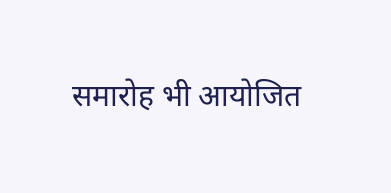समारोह भी आयोजित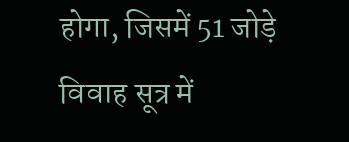होगा, जिसमें 51 जोड़े विवाह सूत्र में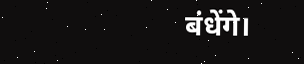बंधेंगे।